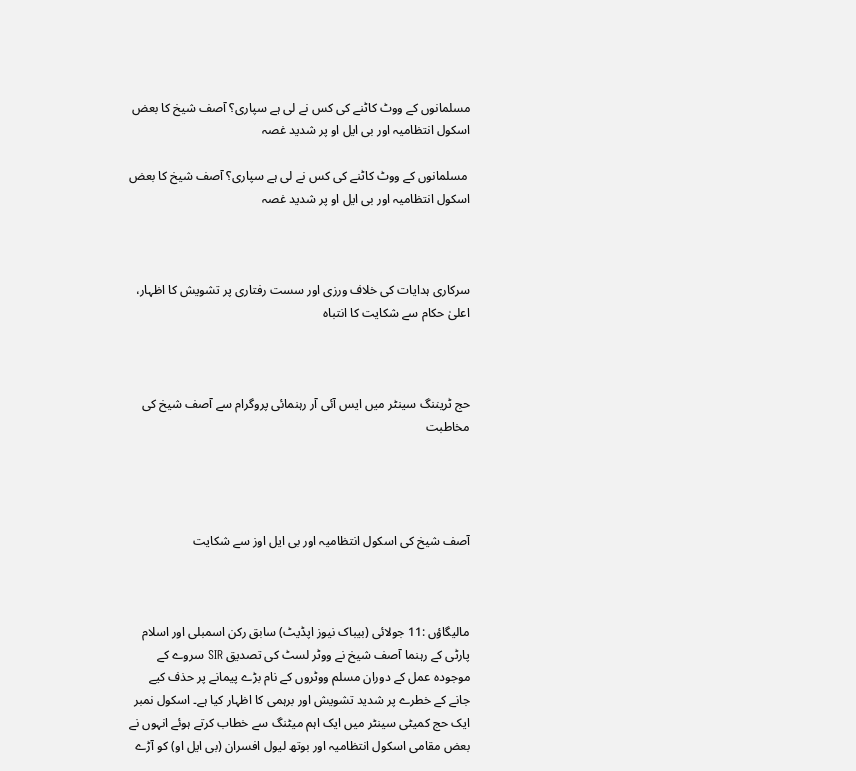مسلمانوں کے ووٹ کاٹنے کی کس نے لی ہے سپاری؟ آصف شیخ کا بعض اسکول انتظامیہ اور بی ایل او پر شدید غصہ

 مسلمانوں کے ووٹ کاٹنے کی کس نے لی ہے سپاری؟ آصف شیخ کا بعض اسکول انتظامیہ اور بی ایل او پر شدید غصہ



سرکاری ہدایات کی خلاف ورزی اور سست رفتاری پر تشویش کا اظہار، اعلیٰ حکام سے شکایت کا انتباہ



حج ٹریننگ سینٹر میں ایس آئی آر رہنمائی پروگرام سے آصف شیخ کی مخاطبت




آصف شیخ کی اسکول انتظامیہ اور بی ایل اوز سے شکایت



مالیگاؤں :11 جولائی (بیباک نیوز اپڈیٹ) سابق رکن اسمبلی اور اسلام پارٹی کے رہنما آصف شیخ نے ووٹر لسٹ کی تصدیق SIR سروے کے موجودہ عمل کے دوران مسلم ووٹروں کے نام بڑے پیمانے پر حذف کیے جانے کے خطرے پر شدید تشویش اور برہمی کا اظہار کیا ہے۔ اسکول نمبر ایک حج کمیٹی سینٹر میں ایک اہم میٹنگ سے خطاب کرتے ہوئے انہوں نے بعض مقامی اسکول انتظامیہ اور بوتھ لیول افسران (بی ایل او) کو آڑے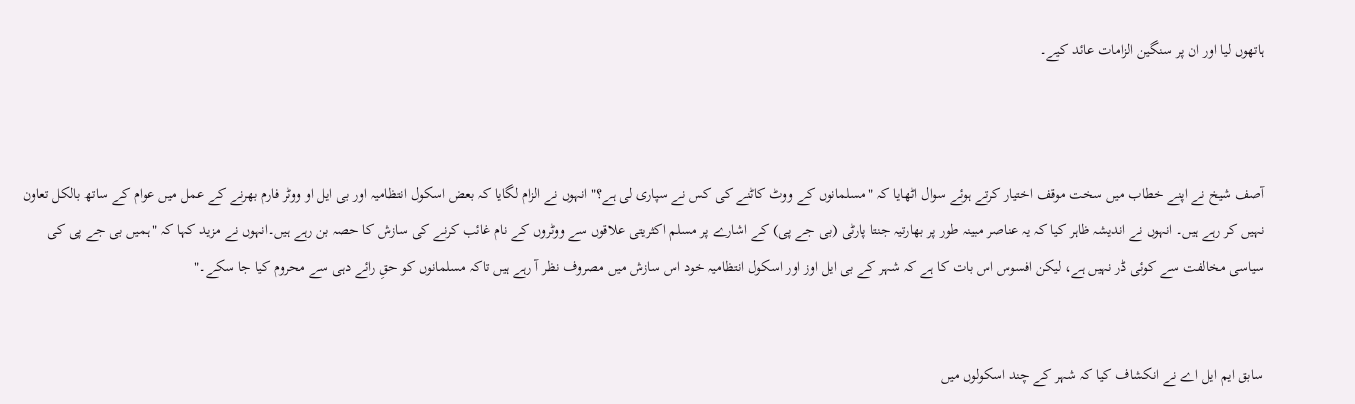ہاتھوں لیا اور ان پر سنگین الزامات عائد کیے۔



آصف شیخ نے اپنے خطاب میں سخت موقف اختیار کرتے ہوئے سوال اٹھایا کہ "مسلمانوں کے ووٹ کاٹنے کی کس نے سپاری لی ہے؟" انہوں نے الزام لگایا کہ بعض اسکول انتظامیہ اور بی ایل او ووٹر فارم بھرنے کے عمل میں عوام کے ساتھ بالکل تعاون نہیں کر رہے ہیں۔ انہوں نے اندیشہ ظاہر کیا کہ یہ عناصر مبینہ طور پر بھارتیہ جنتا پارٹی (بی جے پی) کے اشارے پر مسلم اکثریتی علاقوں سے ووٹروں کے نام غائب کرنے کی سازش کا حصہ بن رہے ہیں۔انہوں نے مزید کہا کہ "ہمیں بی جے پی کی سیاسی مخالفت سے کوئی ڈر نہیں ہے، لیکن افسوس اس بات کا ہے کہ شہر کے بی ایل اوز اور اسکول انتظامیہ خود اس سازش میں مصروف نظر آ رہے ہیں تاکہ مسلمانوں کو حقِ رائے دہی سے محروم کیا جا سکے۔"


سابق ایم ایل اے نے انکشاف کیا کہ شہر کے چند اسکولوں میں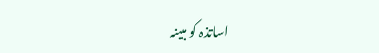اساتذہ کو مبینہ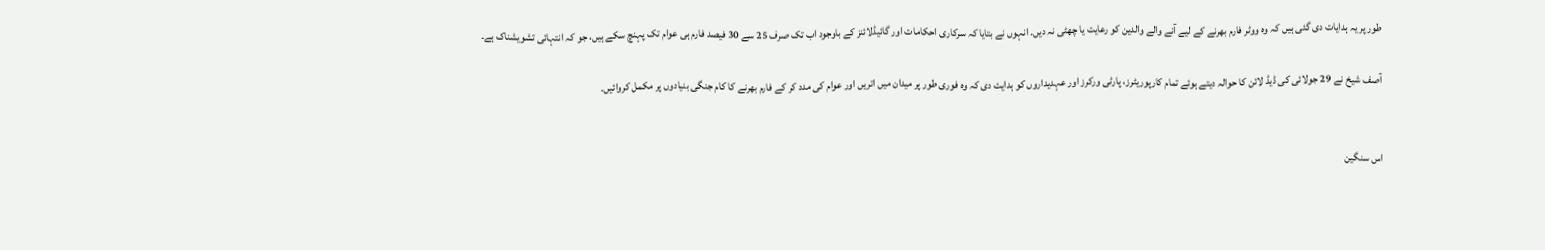طور پر یہ ہدایات دی گئی ہیں کہ وہ ووٹر فارم بھرنے کے لیے آنے والے والدین کو رعایت یا چھٹی نہ دیں۔ انہوں نے بتایا کہ سرکاری احکامات اور گائیڈلائنز کے باوجود اب تک صرف 25 سے 30 فیصد فارم ہی عوام تک پہنچ سکے ہیں، جو کہ انتہائی تشویشناک ہے۔

آصف شیخ نے 29 جولائی کی ڈیڈ لائن کا حوالہ دیتے ہوئے تمام کارپوریٹرز، پارٹی ورکرز اور عہدیداروں کو ہدایت دی کہ وہ فوری طور پر میدان میں اتریں اور عوام کی مدد کر کے فارم بھرنے کا کام جنگی بنیادوں پر مکمل کروائیں۔


اس سنگین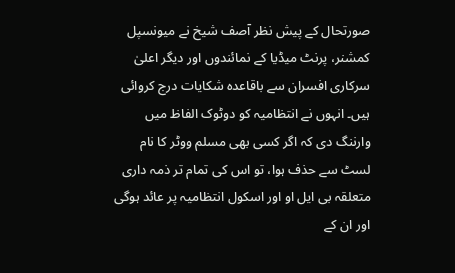صورتحال کے پیش نظر آصف شیخ نے میونسپل کمشنر، پرنٹ میڈیا کے نمائندوں اور دیگر اعلیٰ سرکاری افسران سے باقاعدہ شکایات درج کروائی ہیں۔ انہوں نے انتظامیہ کو دوٹوک الفاظ میں وارننگ دی کہ اگر کسی بھی مسلم ووٹر کا نام لسٹ سے حذف ہوا، تو اس کی تمام تر ذمہ داری متعلقہ بی ایل او اور اسکول انتظامیہ پر عائد ہوگی اور ان کے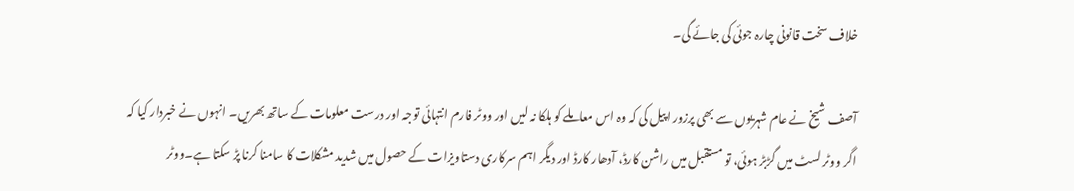خلاف سخت قانونی چارہ جوئی کی جائے گی۔

آصف شیخ نے عام شہریوں سے بھی پرزور اپیل کی کہ وہ اس معاملے کو ہلکا نہ لیں اور ووٹر فارم انتہائی توجہ اور درست معلومات کے ساتھ بھریں۔ انہوں نے خبردار کیا کہ اگر ووٹر لسٹ میں گڑبڑ ہوئی، تو مستقبل میں راشن کارڈ، آدھار کارڈ اور دیگر اہم سرکاری دستاویزات کے حصول میں شدید مشکلات کا سامنا کرنا پڑ سکتا ہے۔ووٹر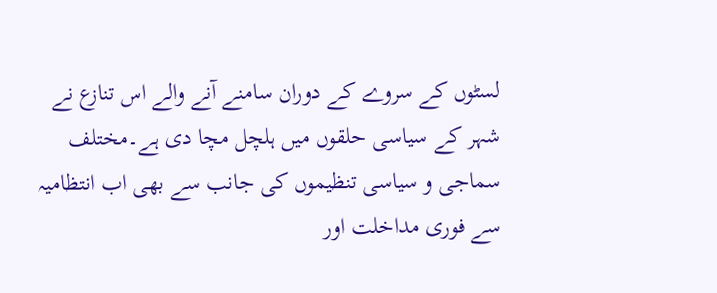لسٹوں کے سروے کے دوران سامنے آنے والے اس تنازع نے شہر کے سیاسی حلقوں میں ہلچل مچا دی ہے۔مختلف سماجی و سیاسی تنظیموں کی جانب سے بھی اب انتظامیہ سے فوری مداخلت اور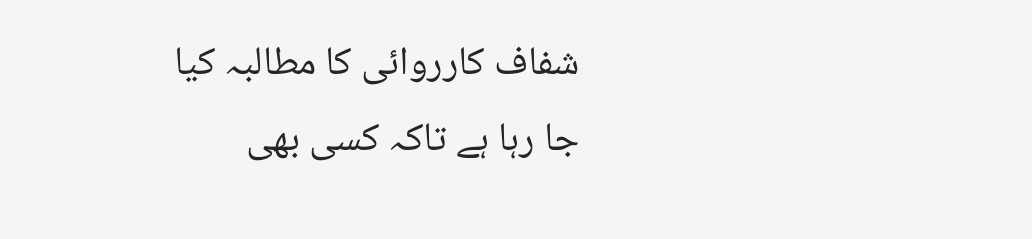شفاف کارروائی کا مطالبہ کیا جا رہا ہے تاکہ کسی بھی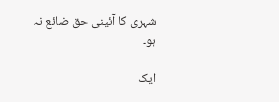شہری کا آئینی حق ضائع نہ ہو۔

ایک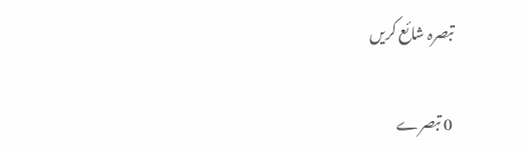تبصرہ شائع کریں

0 تبصرے